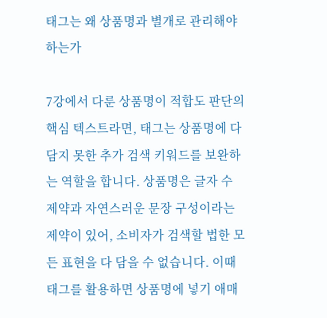태그는 왜 상품명과 별개로 관리해야 하는가

7강에서 다룬 상품명이 적합도 판단의 핵심 텍스트라면, 태그는 상품명에 다 담지 못한 추가 검색 키워드를 보완하는 역할을 합니다. 상품명은 글자 수 제약과 자연스러운 문장 구성이라는 제약이 있어, 소비자가 검색할 법한 모든 표현을 다 담을 수 없습니다. 이때 태그를 활용하면 상품명에 넣기 애매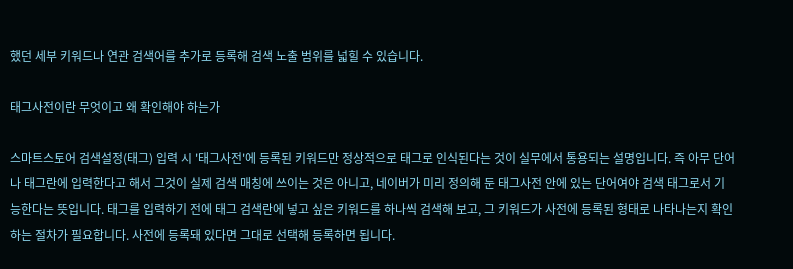했던 세부 키워드나 연관 검색어를 추가로 등록해 검색 노출 범위를 넓힐 수 있습니다.

태그사전이란 무엇이고 왜 확인해야 하는가

스마트스토어 검색설정(태그) 입력 시 '태그사전'에 등록된 키워드만 정상적으로 태그로 인식된다는 것이 실무에서 통용되는 설명입니다. 즉 아무 단어나 태그란에 입력한다고 해서 그것이 실제 검색 매칭에 쓰이는 것은 아니고, 네이버가 미리 정의해 둔 태그사전 안에 있는 단어여야 검색 태그로서 기능한다는 뜻입니다. 태그를 입력하기 전에 태그 검색란에 넣고 싶은 키워드를 하나씩 검색해 보고, 그 키워드가 사전에 등록된 형태로 나타나는지 확인하는 절차가 필요합니다. 사전에 등록돼 있다면 그대로 선택해 등록하면 됩니다.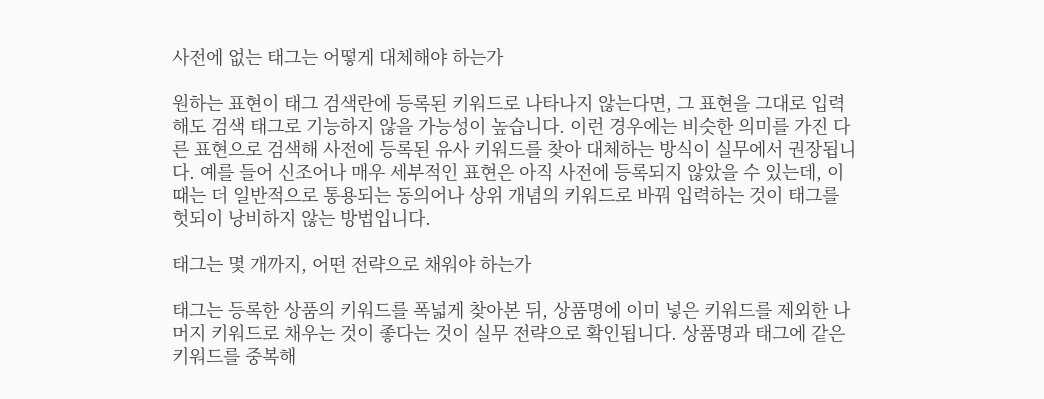사전에 없는 태그는 어떻게 대체해야 하는가

원하는 표현이 태그 검색란에 등록된 키워드로 나타나지 않는다면, 그 표현을 그대로 입력해도 검색 태그로 기능하지 않을 가능성이 높습니다. 이런 경우에는 비슷한 의미를 가진 다른 표현으로 검색해 사전에 등록된 유사 키워드를 찾아 대체하는 방식이 실무에서 권장됩니다. 예를 들어 신조어나 매우 세부적인 표현은 아직 사전에 등록되지 않았을 수 있는데, 이때는 더 일반적으로 통용되는 동의어나 상위 개념의 키워드로 바꿔 입력하는 것이 태그를 헛되이 낭비하지 않는 방법입니다.

태그는 몇 개까지, 어떤 전략으로 채워야 하는가

태그는 등록한 상품의 키워드를 폭넓게 찾아본 뒤, 상품명에 이미 넣은 키워드를 제외한 나머지 키워드로 채우는 것이 좋다는 것이 실무 전략으로 확인됩니다. 상품명과 태그에 같은 키워드를 중복해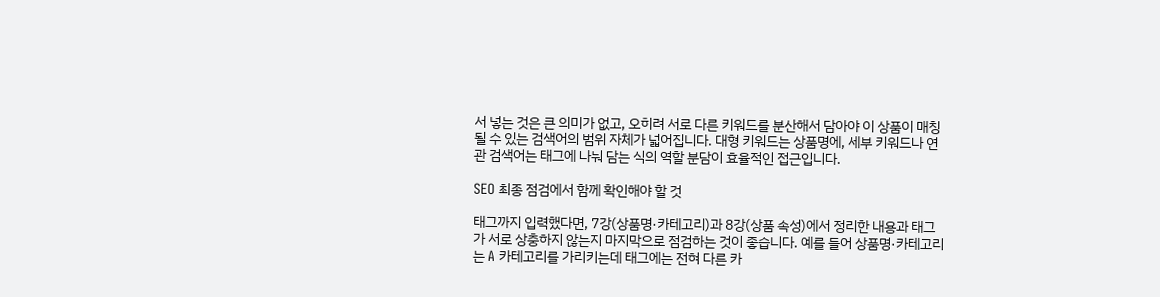서 넣는 것은 큰 의미가 없고, 오히려 서로 다른 키워드를 분산해서 담아야 이 상품이 매칭될 수 있는 검색어의 범위 자체가 넓어집니다. 대형 키워드는 상품명에, 세부 키워드나 연관 검색어는 태그에 나눠 담는 식의 역할 분담이 효율적인 접근입니다.

SEO 최종 점검에서 함께 확인해야 할 것

태그까지 입력했다면, 7강(상품명·카테고리)과 8강(상품 속성)에서 정리한 내용과 태그가 서로 상충하지 않는지 마지막으로 점검하는 것이 좋습니다. 예를 들어 상품명·카테고리는 A 카테고리를 가리키는데 태그에는 전혀 다른 카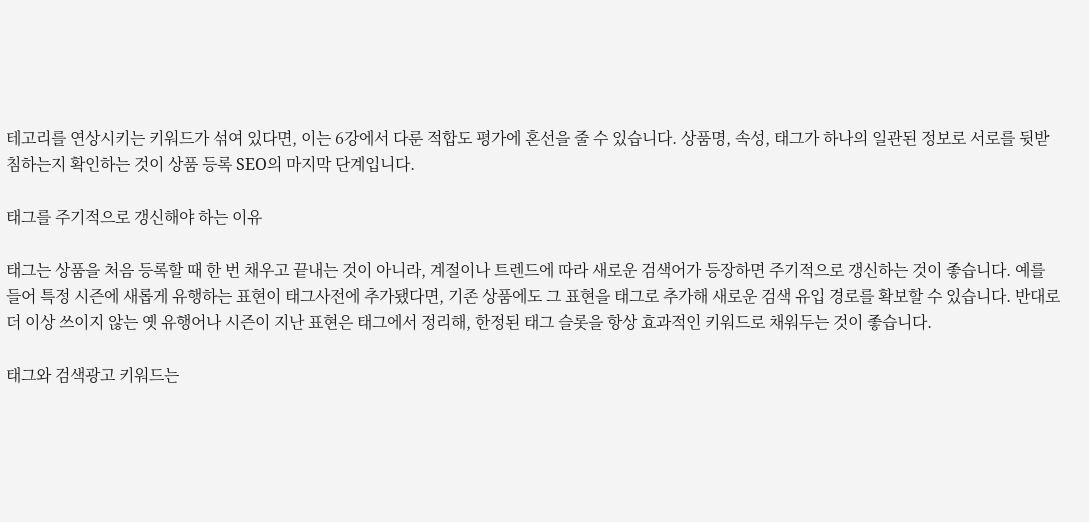테고리를 연상시키는 키워드가 섞여 있다면, 이는 6강에서 다룬 적합도 평가에 혼선을 줄 수 있습니다. 상품명, 속성, 태그가 하나의 일관된 정보로 서로를 뒷받침하는지 확인하는 것이 상품 등록 SEO의 마지막 단계입니다.

태그를 주기적으로 갱신해야 하는 이유

태그는 상품을 처음 등록할 때 한 번 채우고 끝내는 것이 아니라, 계절이나 트렌드에 따라 새로운 검색어가 등장하면 주기적으로 갱신하는 것이 좋습니다. 예를 들어 특정 시즌에 새롭게 유행하는 표현이 태그사전에 추가됐다면, 기존 상품에도 그 표현을 태그로 추가해 새로운 검색 유입 경로를 확보할 수 있습니다. 반대로 더 이상 쓰이지 않는 옛 유행어나 시즌이 지난 표현은 태그에서 정리해, 한정된 태그 슬롯을 항상 효과적인 키워드로 채워두는 것이 좋습니다.

태그와 검색광고 키워드는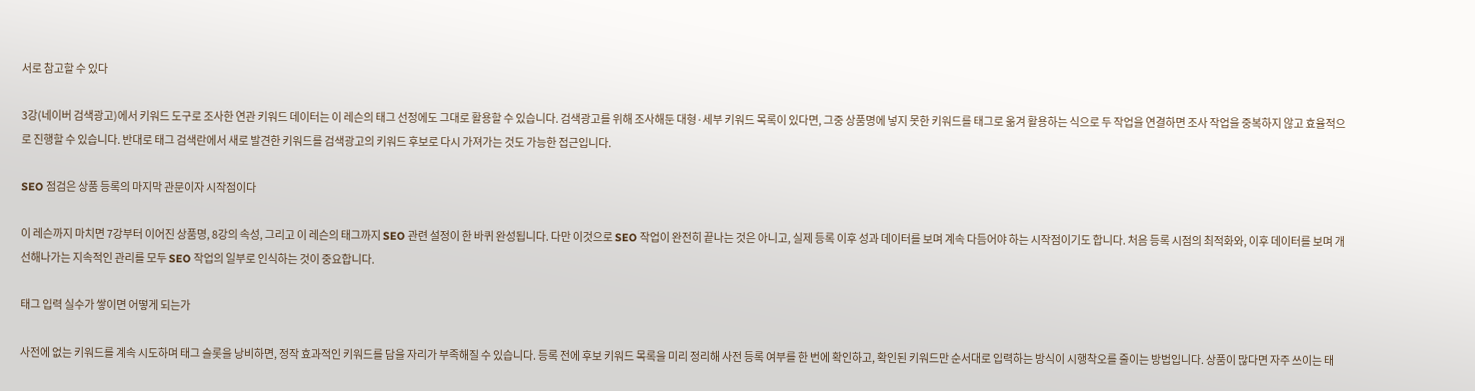서로 참고할 수 있다

3강(네이버 검색광고)에서 키워드 도구로 조사한 연관 키워드 데이터는 이 레슨의 태그 선정에도 그대로 활용할 수 있습니다. 검색광고를 위해 조사해둔 대형·세부 키워드 목록이 있다면, 그중 상품명에 넣지 못한 키워드를 태그로 옮겨 활용하는 식으로 두 작업을 연결하면 조사 작업을 중복하지 않고 효율적으로 진행할 수 있습니다. 반대로 태그 검색란에서 새로 발견한 키워드를 검색광고의 키워드 후보로 다시 가져가는 것도 가능한 접근입니다.

SEO 점검은 상품 등록의 마지막 관문이자 시작점이다

이 레슨까지 마치면 7강부터 이어진 상품명, 8강의 속성, 그리고 이 레슨의 태그까지 SEO 관련 설정이 한 바퀴 완성됩니다. 다만 이것으로 SEO 작업이 완전히 끝나는 것은 아니고, 실제 등록 이후 성과 데이터를 보며 계속 다듬어야 하는 시작점이기도 합니다. 처음 등록 시점의 최적화와, 이후 데이터를 보며 개선해나가는 지속적인 관리를 모두 SEO 작업의 일부로 인식하는 것이 중요합니다.

태그 입력 실수가 쌓이면 어떻게 되는가

사전에 없는 키워드를 계속 시도하며 태그 슬롯을 낭비하면, 정작 효과적인 키워드를 담을 자리가 부족해질 수 있습니다. 등록 전에 후보 키워드 목록을 미리 정리해 사전 등록 여부를 한 번에 확인하고, 확인된 키워드만 순서대로 입력하는 방식이 시행착오를 줄이는 방법입니다. 상품이 많다면 자주 쓰이는 태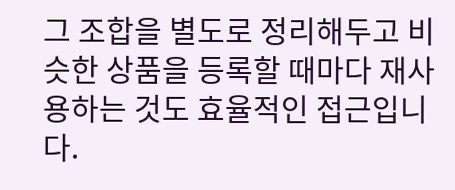그 조합을 별도로 정리해두고 비슷한 상품을 등록할 때마다 재사용하는 것도 효율적인 접근입니다.